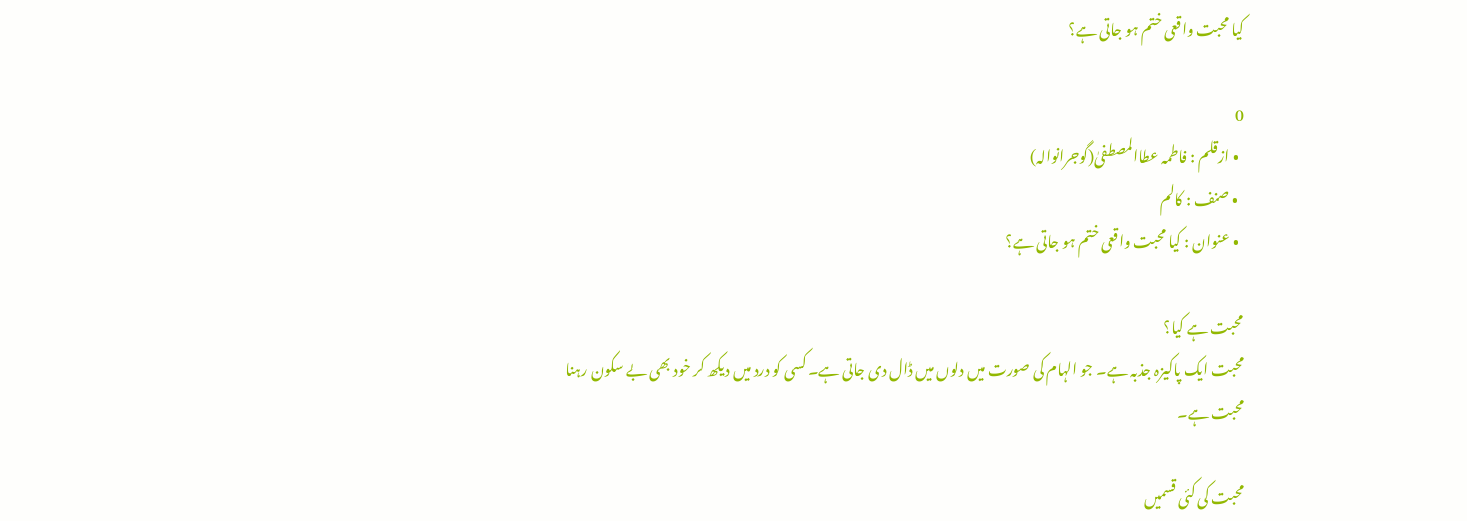کیا محبت واقعی ختم ہو جاتی ہے؟

0
  • ازقلم : فاطمہ عطاالمصطفیٰ(گوجرانوالہ)
  • صنف : کالم
  • عنوان : کیا محبت واقعی ختم ہو جاتی ہے؟

محبت ہے کیا؟
محبت ایک پاکیزہ جذبہ ہے۔ جو الہام کی صورت میں دلوں میں ڈال دی جاتی ہے۔ کسی کو درد میں دیکھ کر خود بھی بے سکون رہنا محبت ہے۔

محبت کی کئی قسمیں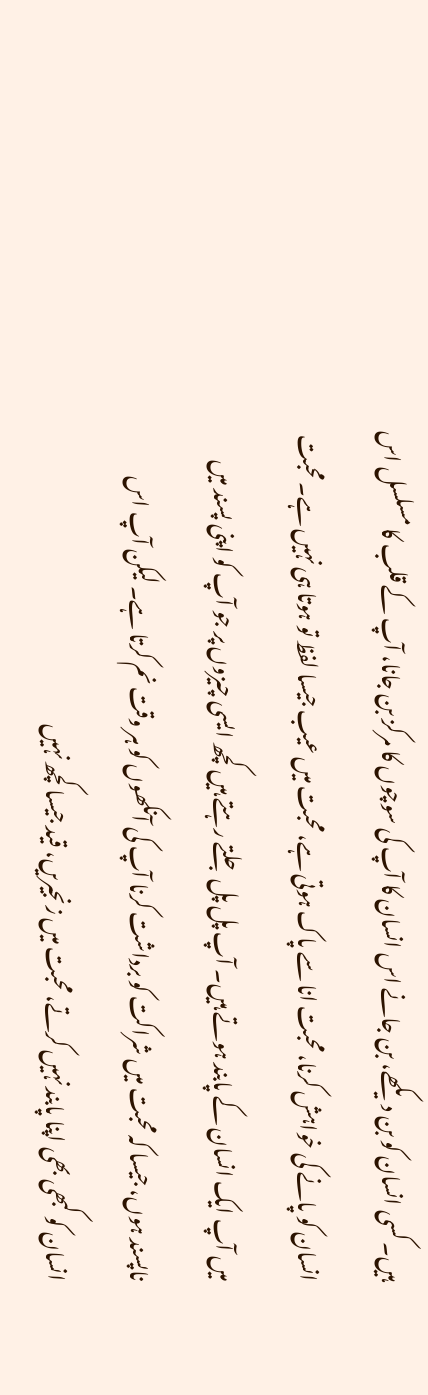ہیں۔ کسی انسان کو بن دیکھے، بن جانے اس انسان کا آپ کی سوچوں کا مرکز بن جانا، آپ کے قلب کا مسلسل اس انسان کو پانے کی خواہش کرنا، محبت انا سے پاک ہوتی ہے، محبت میں عیب جیسا لفظ تو ہوتا ہی نہیں ہے۔ محبت میں آپ ایک انسان کے پابند ہوتے ہیں۔ آپ پل پل جلتے رہتے ہیں کچھ ایسی چیزوں پر جو آپ کو اپنی پسند میں ناپسند ہوں، جیسا کہ محبت میں شراکت کو برداشت کرنا آپ کی آنکھوں کو ہر وقت نم کرتا ہے۔ لیکن آپ اس انسان کو کبھی بھی اپنا پابند نہیں کرتے، محبت میں زنجیریں، قید جیسا کچھ نہیں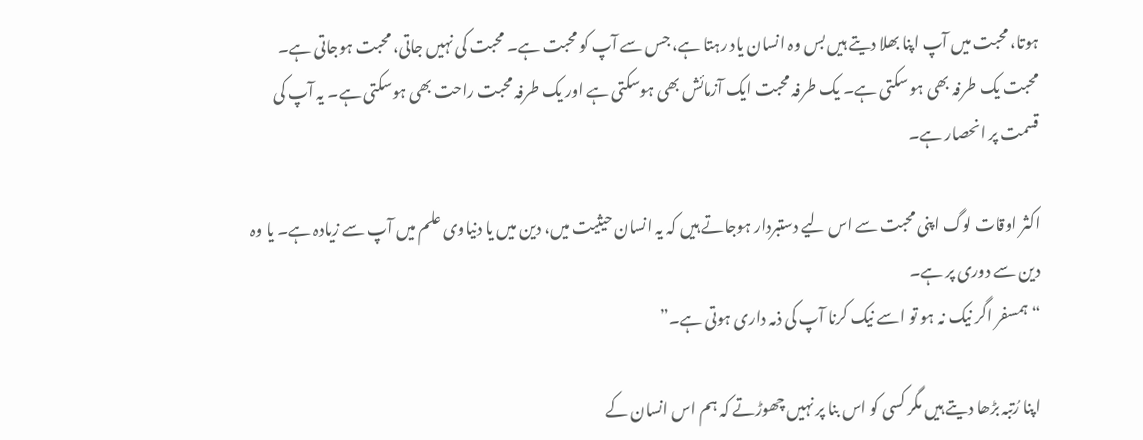ہوتا، محبت میں آپ اپنا بھلا دیتے ہیں بس وہ انسان یاد رہتا ہے، جس سے آپ کو محبت ہے۔ محبت کی نہیں جاتی، محبت ہوجاتی ہے۔ محبت یک طرفہ بھی ہو سکتی ہے۔ یک طرفہ محبت ایک آزمائش بھی ہوسکتی ہے اور یک طرفہ محبت راحت بھی ہوسکتی ہے۔ یہ آپ کی قسمت پر انحصار ہے۔

اکثر اوقات لوگ اپنی محبت سے اس لیے دستبردار ہوجاتے ہیں کہ یہ انسان حیثیت میں، دین میں یا دنیاوی علم میں آپ سے زیادہ ہے۔ یا وہ دین سے دوری پر ہے۔
“ہمسفر اگر نیک نہ ہو تو اسے نیک کرنا آپ کی ذمہ داری ہوتی ہے۔”

اپنا رُتبہ بڑھا دیتے ہیں مگر کسی کو اس بنا پر نہیں چھوڑتے کہ ہم اس انسان کے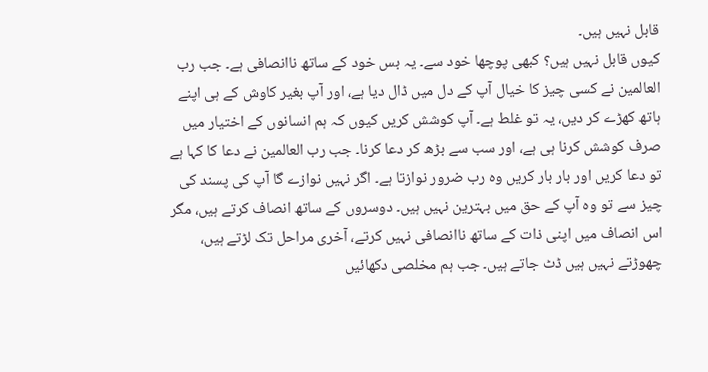قابل نہیں ہیں۔
کیوں قابل نہیں ہیں؟ کبھی پوچھا خود سے۔ یہ بس خود کے ساتھ ناانصافی ہے۔ جب رب العالمین نے کسی چیز کا خیال آپ کے دل میں ڈال دیا ہے، اور آپ بغیر کاوش کے ہی اپنے ہاتھ کھڑے کر دیں، یہ تو غلط ہے۔ آپ کوشش کریں کیوں کہ ہم انسانوں کے اختیار میں صرف کوشش کرنا ہی ہے، اور سب سے بڑھ کر دعا کرنا۔ جب رب العالمین نے دعا کا کہا ہے تو دعا کریں اور بار بار کریں وہ رب ضرور نوازتا ہے۔ اگر نہیں نوازے گا آپ کی پسند کی چیز سے تو وہ آپ کے حق میں بہترین نہیں ہیں۔ دوسروں کے ساتھ انصاف کرتے ہیں، مگر اس انصاف میں اپنی ذات کے ساتھ ناانصافی نہیں کرتے، آخری مراحل تک لڑتے ہیں، چھوڑتے نہیں ہیں ڈٹ جاتے ہیں۔ جب ہم مخلصی دکھائیں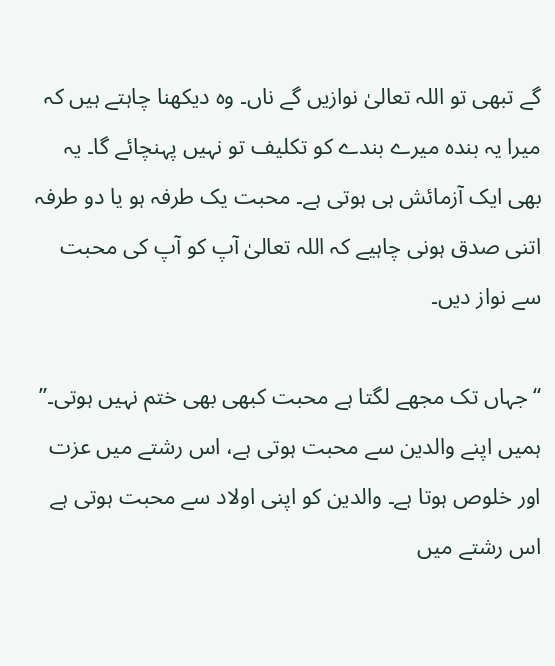گے تبھی تو اللہ تعالیٰ نوازیں گے ناں۔ وہ دیکھنا چاہتے ہیں کہ میرا یہ بندہ میرے بندے کو تکلیف تو نہیں پہنچائے گا۔ یہ بھی ایک آزمائش ہی ہوتی ہے۔ محبت یک طرفہ ہو یا دو طرفہ اتنی صدق ہونی چاہیے کہ اللہ تعالیٰ آپ کو آپ کی محبت سے نواز دیں۔

“جہاں تک مجھے لگتا ہے محبت کبھی بھی ختم نہیں ہوتی۔”
ہمیں اپنے والدین سے محبت ہوتی ہے، اس رشتے میں عزت اور خلوص ہوتا ہے۔ والدین کو اپنی اولاد سے محبت ہوتی ہے اس رشتے میں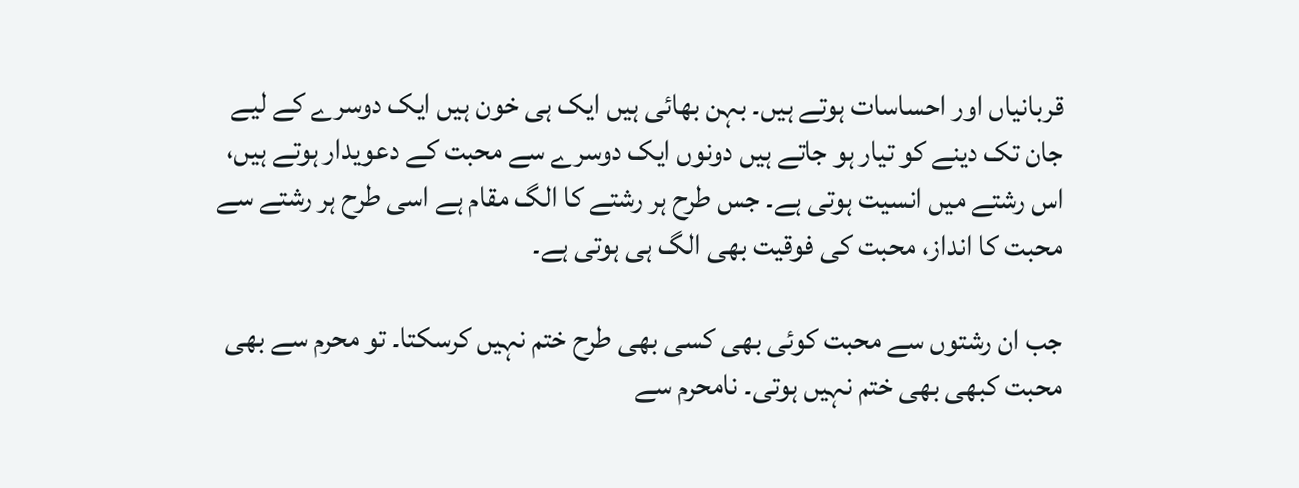قربانیاں اور احساسات ہوتے ہیں۔ بہن بھائی ہیں ایک ہی خون ہیں ایک دوسرے کے لیے جان تک دینے کو تیار ہو جاتے ہیں دونوں ایک دوسرے سے محبت کے دعویدار ہوتے ہیں، اس رشتے میں انسیت ہوتی ہے۔ جس طرح ہر رشتے کا الگ مقام ہے اسی طرح ہر رشتے سے محبت کا انداز، محبت کی فوقیت بھی الگ ہی ہوتی ہے۔

جب ان رشتوں سے محبت کوئی بھی کسی بھی طرح ختم نہیں کرسکتا۔ تو محرم سے بھی محبت کبھی بھی ختم نہیں ہوتی۔ نامحرم سے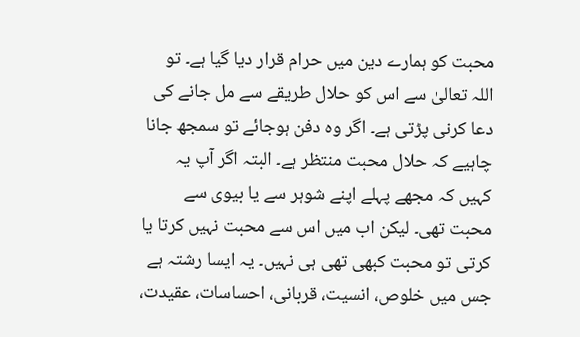محبت کو ہمارے دین میں حرام قرار دیا گیا ہے۔ تو اللہ تعالیٰ سے اس کو حلال طریقے سے مل جانے کی دعا کرنی پڑتی ہے۔ اگر وہ دفن ہوجائے تو سمجھ جانا چاہیے کہ حلال محبت منتظر ہے۔ البتہ اگر آپ یہ کہیں کہ مجھے پہلے اپنے شوہر سے یا بیوی سے محبت تھی۔ لیکن اب میں اس سے محبت نہیں کرتا یا کرتی تو محبت کبھی تھی ہی نہیں۔ یہ ایسا رشتہ ہے جس میں خلوص، انسیت، قربانی، احساسات، عقیدت،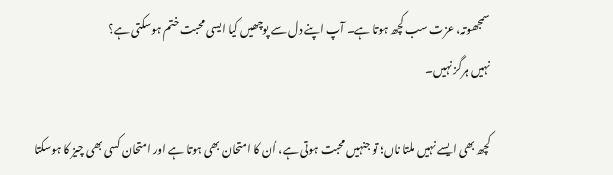سمجھوتہ، عزت سب کچھ ہوتا ہے۔ آپ اپنے دل سے پوچھیں کیا ایسی محبت ختم ہوسکتی ہے؟
نہیں ہرگز نہیں۔

کچھ بھی ایسے نہیں ملتا ناں؛ تو جنہیں محبت ہوتی ہے، اُن کا امتحان بھی ہوتا ہے اور امتحان کسی بھی چیز کا ہوسکتا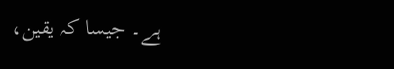ہے۔ جیسا کہ یقین،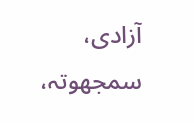آزادی، سمجھوتہ،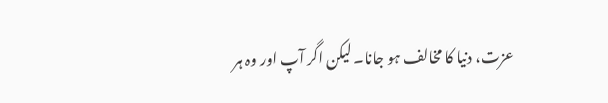عزت، دنیا کا مخالف ہو جانا۔ لیکن اگر آپ اور وہ ہر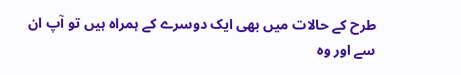طرح کے حالات میں بھی ایک دوسرے کے ہمراہ ہیں تو آپ ان سے اور وہ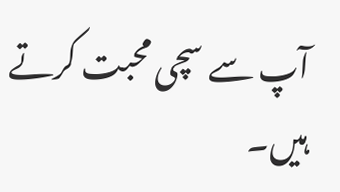آپ سے سچی محبت کرتے ہیں۔